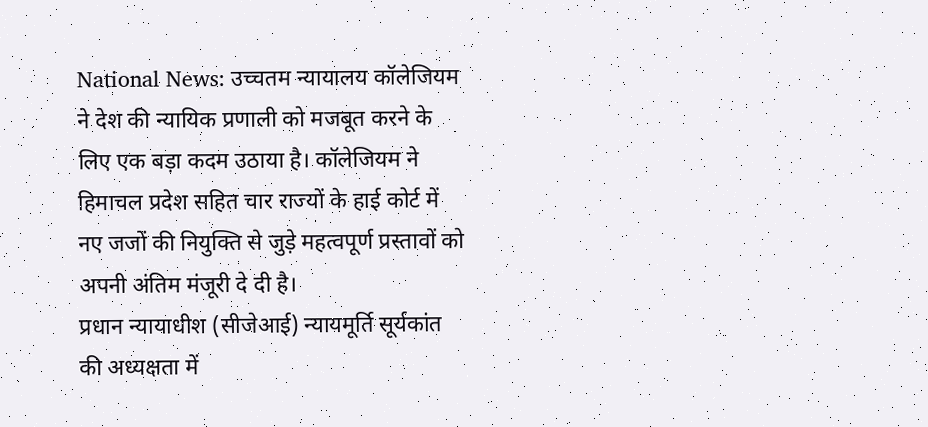National News: उच्चतम न्यायालय कॉलेजियम ने देश की न्यायिक प्रणाली को मजबूत करने के लिए एक बड़ा कदम उठाया है। कॉलेजियम ने हिमाचल प्रदेश सहित चार राज्यों के हाई कोर्ट में नए जजों की नियुक्ति से जुड़े महत्वपूर्ण प्रस्तावों को अपनी अंतिम मंजूरी दे दी है।
प्रधान न्यायाधीश (सीजेआई) न्यायमूर्ति सूर्यकांत की अध्यक्षता में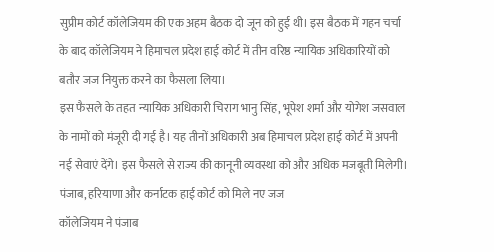सुप्रीम कोर्ट कॉलेजियम की एक अहम बैठक दो जून को हुई थी। इस बैठक में गहन चर्चा के बाद कॉलेजियम ने हिमाचल प्रदेश हाई कोर्ट में तीन वरिष्ठ न्यायिक अधिकारियों को बतौर जज नियुक्त करने का फैसला लिया।
इस फैसले के तहत न्यायिक अधिकारी चिराग भानु सिंह, भूपेश शर्मा और योगेश जसवाल के नामों को मंजूरी दी गई है। यह तीनों अधिकारी अब हिमाचल प्रदेश हाई कोर्ट में अपनी नई सेवाएं देंगे। इस फैसले से राज्य की कानूनी व्यवस्था को और अधिक मजबूती मिलेगी।
पंजाब, हरियाणा और कर्नाटक हाई कोर्ट को मिले नए जज
कॉलेजियम ने पंजाब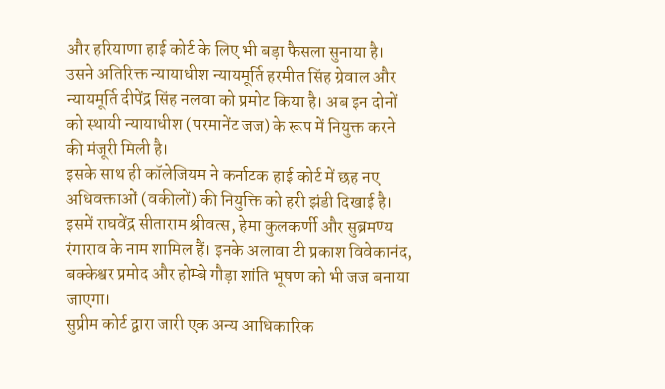और हरियाणा हाई कोर्ट के लिए भी बड़ा फैसला सुनाया है। उसने अतिरिक्त न्यायाधीश न्यायमूर्ति हरमीत सिंह ग्रेवाल और न्यायमूर्ति दीपेंद्र सिंह नलवा को प्रमोट किया है। अब इन दोनों को स्थायी न्यायाधीश (परमानेंट जज) के रूप में नियुक्त करने की मंजूरी मिली है।
इसके साथ ही कॉलेजियम ने कर्नाटक हाई कोर्ट में छह नए अधिवक्ताओं (वकीलों) की नियुक्ति को हरी झंडी दिखाई है। इसमें राघवेंद्र सीताराम श्रीवत्स, हेमा कुलकर्णी और सुब्रमण्य रंगाराव के नाम शामिल हैं। इनके अलावा टी प्रकाश विवेकानंद, बक्केश्वर प्रमोद और होम्बे गौड़ा शांति भूषण को भी जज बनाया जाएगा।
सुप्रीम कोर्ट द्वारा जारी एक अन्य आधिकारिक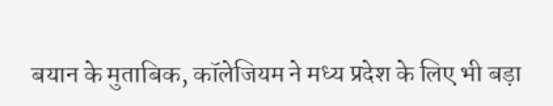बयान के मुताबिक, कॉलेजियम ने मध्य प्रदेश के लिए भी बड़ा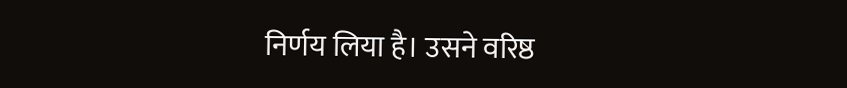निर्णय लिया है। उसने वरिष्ठ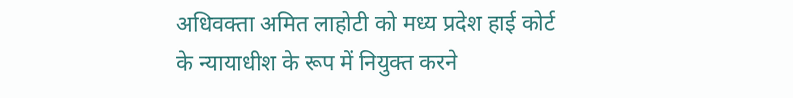अधिवक्ता अमित लाहोटी को मध्य प्रदेश हाई कोर्ट के न्यायाधीश के रूप में नियुक्त करने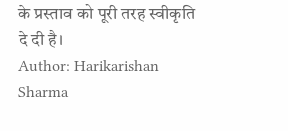के प्रस्ताव को पूरी तरह स्वीकृति दे दी है।
Author: Harikarishan Sharma